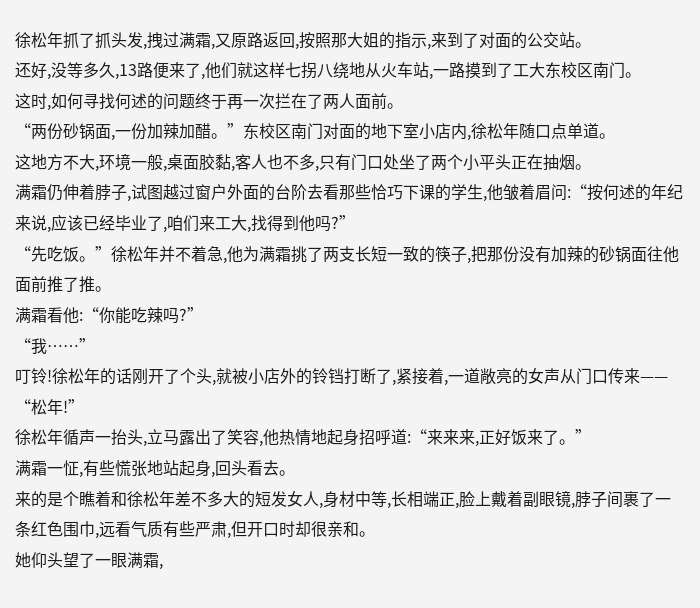徐松年抓了抓头发,拽过满霜,又原路返回,按照那大姐的指示,来到了对面的公交站。
还好,没等多久,13路便来了,他们就这样七拐八绕地从火车站,一路摸到了工大东校区南门。
这时,如何寻找何述的问题终于再一次拦在了两人面前。
“两份砂锅面,一份加辣加醋。”东校区南门对面的地下室小店内,徐松年随口点单道。
这地方不大,环境一般,桌面胶黏,客人也不多,只有门口处坐了两个小平头正在抽烟。
满霜仍伸着脖子,试图越过窗户外面的台阶去看那些恰巧下课的学生,他皱着眉问:“按何述的年纪来说,应该已经毕业了,咱们来工大,找得到他吗?”
“先吃饭。”徐松年并不着急,他为满霜挑了两支长短一致的筷子,把那份没有加辣的砂锅面往他面前推了推。
满霜看他:“你能吃辣吗?”
“我……”
叮铃!徐松年的话刚开了个头,就被小店外的铃铛打断了,紧接着,一道敞亮的女声从门口传来——
“松年!”
徐松年循声一抬头,立马露出了笑容,他热情地起身招呼道:“来来来,正好饭来了。”
满霜一怔,有些慌张地站起身,回头看去。
来的是个瞧着和徐松年差不多大的短发女人,身材中等,长相端正,脸上戴着副眼镜,脖子间裹了一条红色围巾,远看气质有些严肃,但开口时却很亲和。
她仰头望了一眼满霜,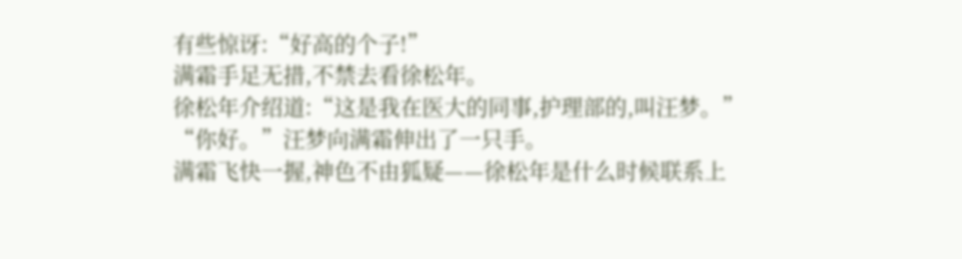有些惊讶:“好高的个子!”
满霜手足无措,不禁去看徐松年。
徐松年介绍道:“这是我在医大的同事,护理部的,叫汪梦。”
“你好。”汪梦向满霜伸出了一只手。
满霜飞快一握,神色不由狐疑——徐松年是什么时候联系上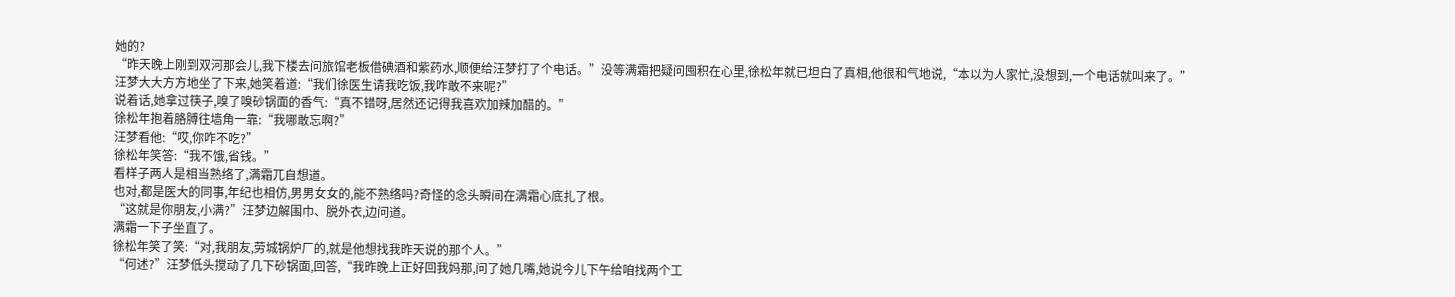她的?
“昨天晚上刚到双河那会儿,我下楼去问旅馆老板借碘酒和紫药水,顺便给汪梦打了个电话。”没等满霜把疑问囤积在心里,徐松年就已坦白了真相,他很和气地说,“本以为人家忙,没想到,一个电话就叫来了。”
汪梦大大方方地坐了下来,她笑着道:“我们徐医生请我吃饭,我咋敢不来呢?”
说着话,她拿过筷子,嗅了嗅砂锅面的香气:“真不错呀,居然还记得我喜欢加辣加醋的。”
徐松年抱着胳膊往墙角一靠:“我哪敢忘啊?”
汪梦看他:“哎,你咋不吃?”
徐松年笑答:“我不饿,省钱。”
看样子两人是相当熟络了,满霜兀自想道。
也对,都是医大的同事,年纪也相仿,男男女女的,能不熟络吗?奇怪的念头瞬间在满霜心底扎了根。
“这就是你朋友,小满?”汪梦边解围巾、脱外衣,边问道。
满霜一下子坐直了。
徐松年笑了笑:“对,我朋友,劳城锅炉厂的,就是他想找我昨天说的那个人。”
“何述?”汪梦低头搅动了几下砂锅面,回答,“我昨晚上正好回我妈那,问了她几嘴,她说今儿下午给咱找两个工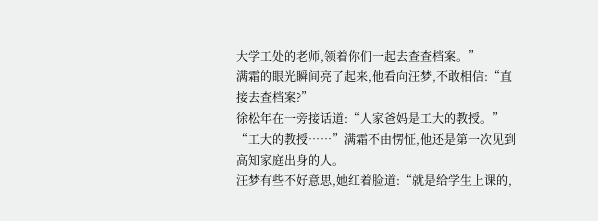大学工处的老师,领着你们一起去查查档案。”
满霜的眼光瞬间亮了起来,他看向汪梦,不敢相信:“直接去查档案?”
徐松年在一旁接话道:“人家爸妈是工大的教授。”
“工大的教授……”满霜不由愣怔,他还是第一次见到高知家庭出身的人。
汪梦有些不好意思,她红着脸道:“就是给学生上课的,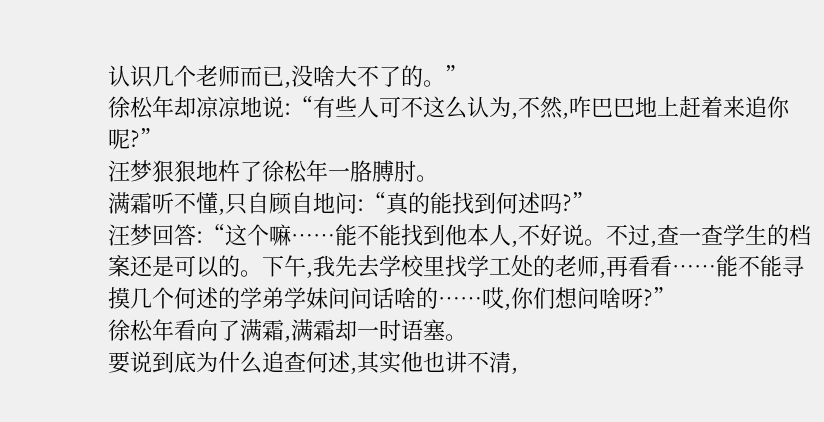认识几个老师而已,没啥大不了的。”
徐松年却凉凉地说:“有些人可不这么认为,不然,咋巴巴地上赶着来追你呢?”
汪梦狠狠地杵了徐松年一胳膊肘。
满霜听不懂,只自顾自地问:“真的能找到何述吗?”
汪梦回答:“这个嘛……能不能找到他本人,不好说。不过,查一查学生的档案还是可以的。下午,我先去学校里找学工处的老师,再看看……能不能寻摸几个何述的学弟学妹问问话啥的……哎,你们想问啥呀?”
徐松年看向了满霜,满霜却一时语塞。
要说到底为什么追查何述,其实他也讲不清,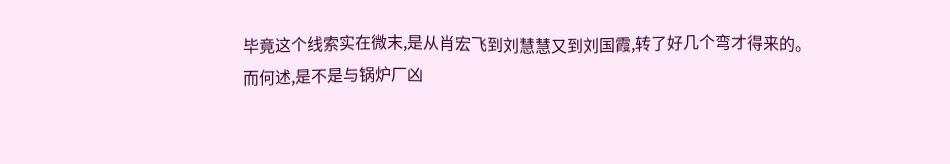毕竟这个线索实在微末,是从肖宏飞到刘慧慧又到刘国霞,转了好几个弯才得来的。
而何述,是不是与锅炉厂凶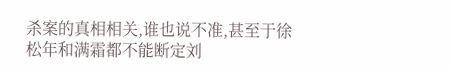杀案的真相相关,谁也说不准,甚至于徐松年和满霜都不能断定刘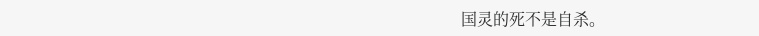国灵的死不是自杀。